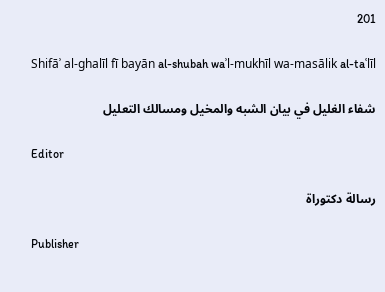201

Shifāʾ al-ghalīl fī bayān al-shubah waʾl-mukhīl wa-masālik al-taʿlīl

شفاء الغليل في بيان الشبه والمخيل ومسالك التعليل

Editor

رسالة دكتوراة

Publisher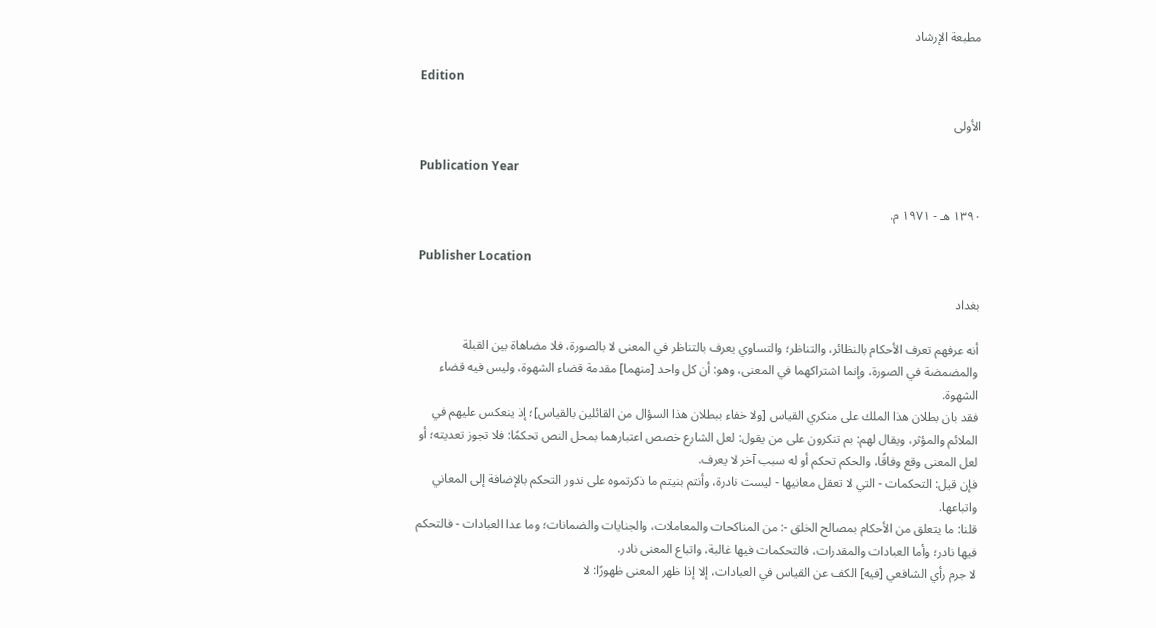مطبعة الإرشاد

Edition

الأولى

Publication Year

١٣٩٠ هـ - ١٩٧١ م.

Publisher Location

بغداد

أنه عرفهم تعرف الأحكام بالنظائر، والتناظر؛ والتساوي يعرف بالتناظر في المعنى لا بالصورة، فلا مضاهاة بين القبلة والمضمضة في الصورة، وإنما اشتراكهما في المعنى، وهو: أن كل واحد [منهما] مقدمة قضاء الشهوة، وليس فيه قضاء الشهوة.
فقد بان بطلان هذا الملك على منكري القياس [ولا خفاء ببطلان هذا السؤال من القائلين بالقياس]؛ إذ ينعكس عليهم في الملائم والمؤثر، ويقال لهم: بم تنكرون على من يقول: لعل الشارع خصص اعتبارهما بمحل النص تحكمًا: فلا تجوز تعديته؛ أو لعل المعنى وقع وفاقًا، والحكم تحكم أو له سبب آخر لا يعرف.
فإن قيل: التحكمات - التي لا تعقل معانيها - ليست نادرة، وأنتم بنيتم ما ذكرتموه على ندور التحكم بالإضافة إلى المعاني واتباعها.
قلنا: ما يتعلق من الأحكام بمصالح الخلق -: من المناكحات والمعاملات، والجنايات والضمانات؛ وما عدا العبادات - فالتحكم فيها نادر؛ وأما العبادات والمقدرات، فالتحكمات فيها غالبة، واتباع المعنى نادر.
لا جرم رأي الشافعي [فيه] الكف عن القياس في العبادات، إلا إذا ظهر المعنى ظهورًا: لا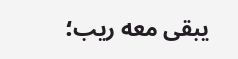يبقى معه ريب؛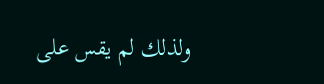ولذلك لم يقس على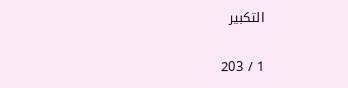التكبير

1 / 203